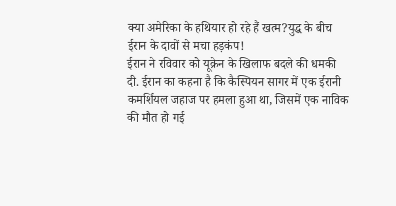क्या अमेरिका के हथियार हो रहे हैं खत्म?युद्ध के बीच ईरान के दावों से मचा हड़कंप!
ईरान ने रविवार को यूक्रेन के खिलाफ बदले की धमकी दी. ईरान का कहना है कि कैस्पियन सागर में एक ईरानी कमर्शियल जहाज पर हमला हुआ था, जिसमें एक नाविक की मौत हो गई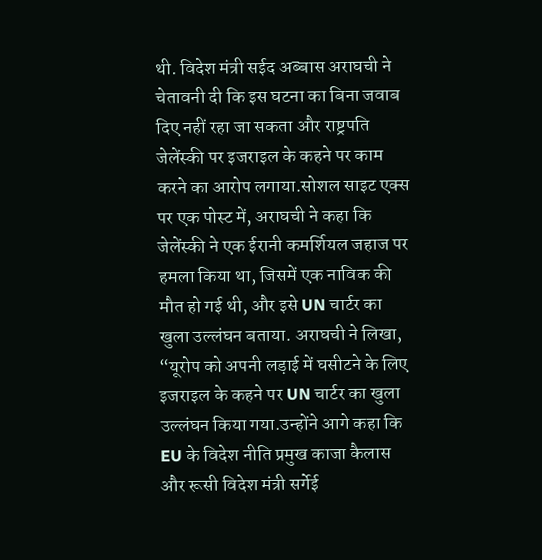थी. विदेश मंत्री सईद अब्बास अराघची ने चेतावनी दी कि इस घटना का बिना जवाब दिए नहीं रहा जा सकता और राष्ट्रपति जेलेंस्की पर इजराइल के कहने पर काम करने का आरोप लगाया.सोशल साइट एक्स पर एक पोस्ट में, अराघची ने कहा कि जेलेंस्की ने एक ईरानी कमर्शियल जहाज पर हमला किया था, जिसमें एक नाविक की मौत हो गई थी, और इसे UN चार्टर का खुला उल्लंघन बताया. अराघची ने लिखा, “यूरोप को अपनी लड़ाई में घसीटने के लिए इजराइल के कहने पर UN चार्टर का खुला उल्लंघन किया गया.उन्होंने आगे कहा कि EU के विदेश नीति प्रमुख काजा कैलास और रूसी विदेश मंत्री सर्गेई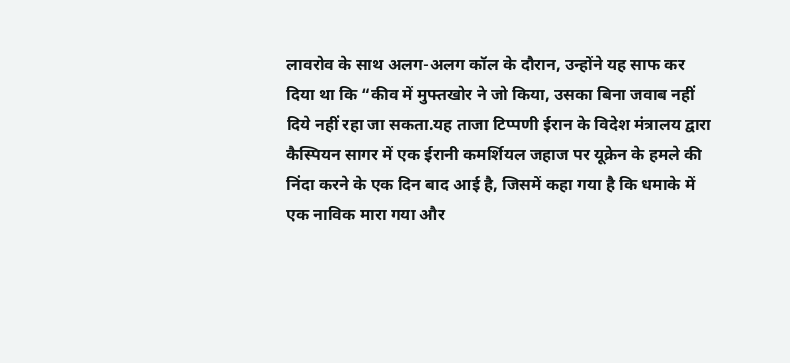लावरोव के साथ अलग-अलग कॉल के दौरान, उन्होंने यह साफ कर दिया था कि “कीव में मुफ्तखोर ने जो किया, उसका बिना जवाब नहीं दिये नहीं रहा जा सकता.यह ताजा टिप्पणी ईरान के विदेश मंत्रालय द्वारा कैस्पियन सागर में एक ईरानी कमर्शियल जहाज पर यूक्रेन के हमले की निंदा करने के एक दिन बाद आई है, जिसमें कहा गया है कि धमाके में एक नाविक मारा गया और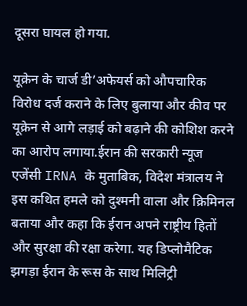दूसरा घायल हो गया.

यूक्रेन के चार्ज डी’अफेयर्स को औपचारिक विरोध दर्ज कराने के लिए बुलाया और कीव पर यूक्रेन से आगे लड़ाई को बढ़ाने की कोशिश करने का आरोप लगाया.ईरान की सरकारी न्यूज एजेंसी IRNA के मुताबिक, विदेश मंत्रालय ने इस कथित हमले को दुश्मनी वाला और क्रिमिनल बताया और कहा कि ईरान अपने राष्ट्रीय हितों और सुरक्षा की रक्षा करेगा. यह डिप्लोमैटिक झगड़ा ईरान के रूस के साथ मिलिट्री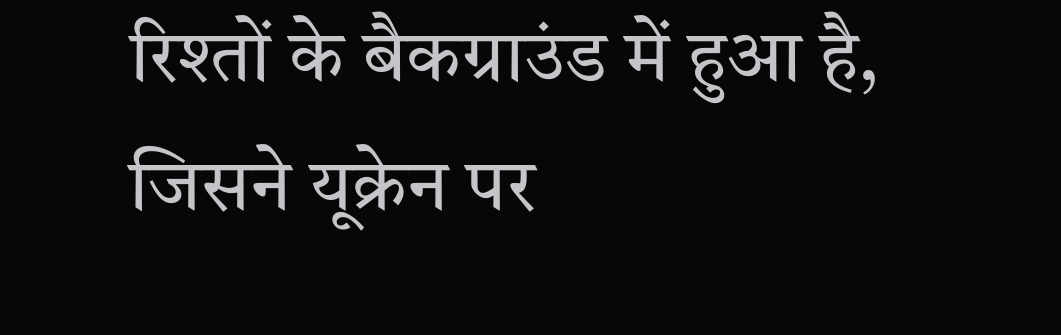रिश्तों के बैकग्राउंड में हुआ है, जिसने यूक्रेन पर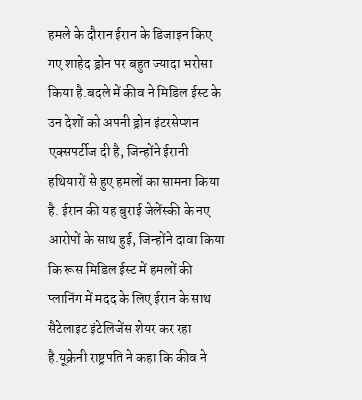हमले के दौरान ईरान के डिजाइन किए गए शाहेद ड्रोन पर बहुत ज्यादा भरोसा किया है.बदले में कीव ने मिडिल ईस्ट के उन देशों को अपनी ड्रोन इंटरसेप्शन एक्सपर्टीज दी है, जिन्होंने ईरानी हथियारों से हुए हमलों का सामना किया है. ईरान की यह बुराई जेलेंस्की के नए आरोपों के साथ हुई, जिन्होंने दावा किया कि रूस मिडिल ईस्ट में हमलों की प्लानिंग में मदद के लिए ईरान के साथ सैटेलाइट इंटेलिजेंस शेयर कर रहा है.यूक्रेनी राष्ट्रपति ने कहा कि कीव ने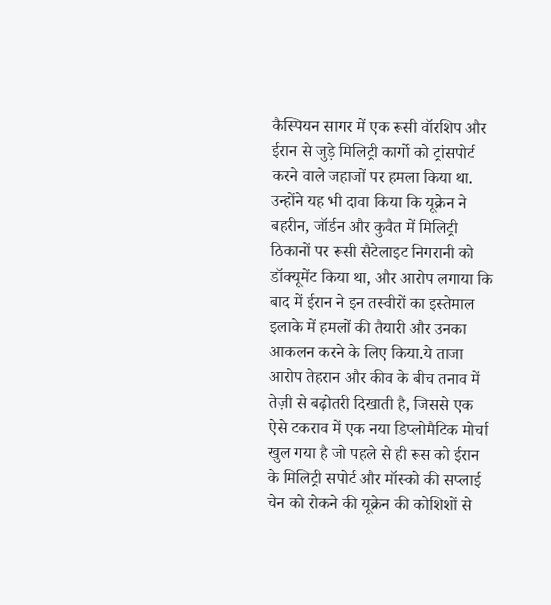कैस्पियन सागर में एक रूसी वॉरशिप और ईरान से जुड़े मिलिट्री कार्गो को ट्रांसपोर्ट करने वाले जहाजों पर हमला किया था. उन्होंने यह भी दावा किया कि यूक्रेन ने बहरीन, जॉर्डन और कुवैत में मिलिट्री ठिकानों पर रूसी सैटेलाइट निगरानी को डॉक्यूमेंट किया था, और आरोप लगाया कि बाद में ईरान ने इन तस्वीरों का इस्तेमाल इलाके में हमलों की तैयारी और उनका आकलन करने के लिए किया.ये ताजा आरोप तेहरान और कीव के बीच तनाव में तेज़ी से बढ़ोतरी दिखाती है, जिससे एक ऐसे टकराव में एक नया डिप्लोमैटिक मोर्चा खुल गया है जो पहले से ही रूस को ईरान के मिलिट्री सपोर्ट और मॉस्को की सप्लाई चेन को रोकने की यूक्रेन की कोशिशों से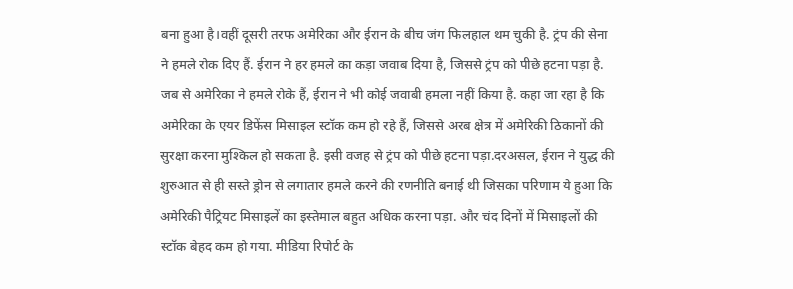बना हुआ है।वहीं दूसरी तरफ अमेरिका और ईरान के बीच जंग फिलहाल थम चुकी है. ट्रंप की सेना ने हमले रोक दिए हैं. ईरान ने हर हमले का कड़ा जवाब दिया है, जिससे ट्रंप को पीछे हटना पड़ा है. जब से अमेरिका ने हमले रोके हैं, ईरान ने भी कोई जवाबी हमला नहीं किया है. कहा जा रहा है कि अमेरिका के एयर डिफेंस मिसाइल स्टॉक कम हो रहे हैं, जिससे अरब क्षेत्र में अमेरिकी ठिकानों की सुरक्षा करना मुश्किल हो सकता है. इसी वजह से ट्रंप को पीछे हटना पड़ा.दरअसल, ईरान ने युद्ध की शुरुआत से ही सस्ते ड्रोन से लगातार हमले करने की रणनीति बनाई थी जिसका परिणाम ये हुआ कि अमेरिकी पैट्रियट मिसाइलें का इस्तेमाल बहुत अधिक करना पड़ा. और चंद दिनों में मिसाइलों की स्टॉक बेहद कम हो गया. मीडिया रिपोर्ट के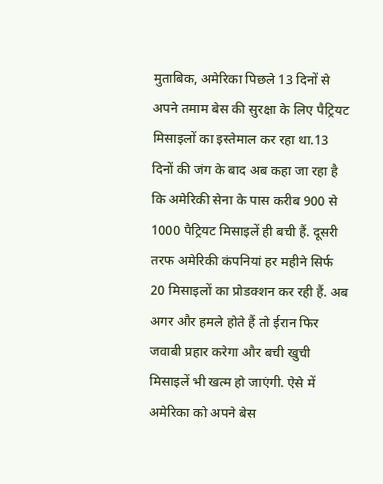मुताबिक, अमेरिका पिछले 13 दिनों से अपने तमाम बेस की सुरक्षा के लिए पैट्रियट मिसाइलों का इस्तेमाल कर रहा था.13 दिनों की जंग के बाद अब कहा जा रहा है कि अमेरिकी सेना के पास करीब 900 से 1000 पैट्रियट मिसाइलें ही बची हैं. दूसरी तरफ अमेरिकी कंपनियां हर महीने सिर्फ 20 मिसाइलों का प्रोडक्शन कर रही हैं. अब अगर और हमले होते हैं तो ईरान फिर जवाबी प्रहार करेगा और बची खुची मिसाइलें भी खत्म हो जाएंगी. ऐसे में अमेरिका को अपने बेस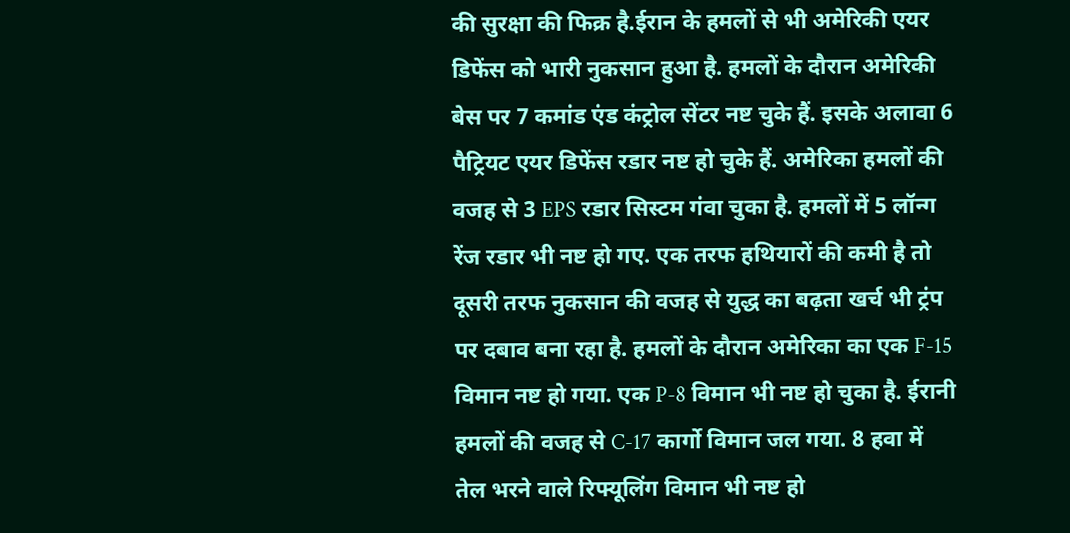की सुरक्षा की फिक्र है.ईरान के हमलों से भी अमेरिकी एयर डिफेंस को भारी नुकसान हुआ है. हमलों के दौरान अमेरिकी बेस पर 7 कमांड एंड कंट्रोल सेंटर नष्ट चुके हैं. इसके अलावा 6 पैट्रियट एयर डिफेंस रडार नष्ट हो चुके हैं. अमेरिका हमलों की वजह से 3 EPS रडार सिस्टम गंवा चुका है. हमलों में 5 लॉन्ग रेंज रडार भी नष्ट हो गए. एक तरफ हथियारों की कमी है तो दूसरी तरफ नुकसान की वजह से युद्ध का बढ़ता खर्च भी ट्रंप पर दबाव बना रहा है. हमलों के दौरान अमेरिका का एक F-15 विमान नष्ट हो गया. एक P-8 विमान भी नष्ट हो चुका है. ईरानी हमलों की वजह से C-17 कार्गो विमान जल गया. 8 हवा में तेल भरने वाले रिफ्यूलिंग विमान भी नष्ट हो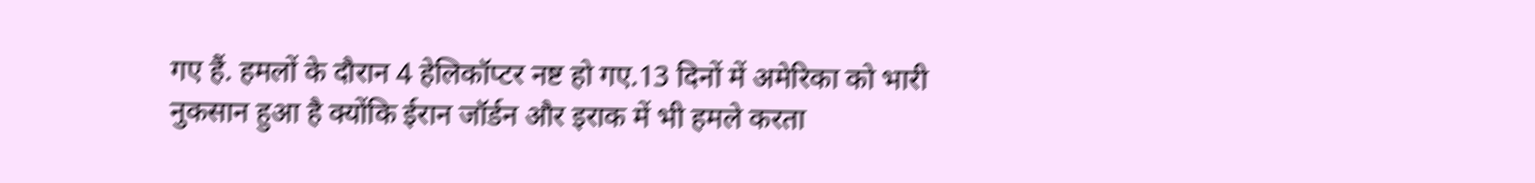गए हैं. हमलों के दौरान 4 हेलिकॉप्टर नष्ट हो गए.13 दिनों में अमेरिका को भारी नुकसान हुआ है क्योंकि ईरान जॉर्डन और इराक में भी हमले करता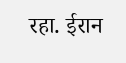रहा. ईरान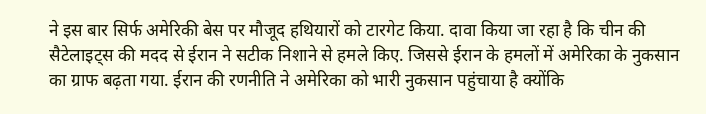ने इस बार सिर्फ अमेरिकी बेस पर मौजूद हथियारों को टारगेट किया. दावा किया जा रहा है कि चीन की सैटेलाइट्स की मदद से ईरान ने सटीक निशाने से हमले किए. जिससे ईरान के हमलों में अमेरिका के नुकसान का ग्राफ बढ़ता गया. ईरान की रणनीति ने अमेरिका को भारी नुकसान पहुंचाया है क्योंकि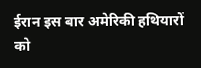ईरान इस बार अमेरिकी हथियारों को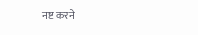नष्ट करने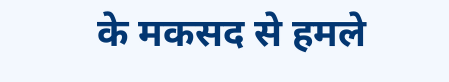के मकसद से हमले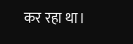कर रहा था।